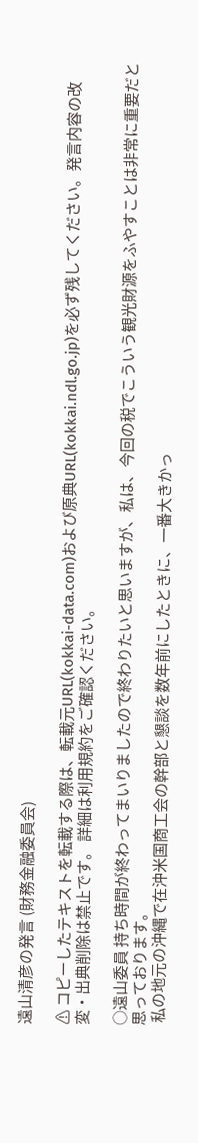遠山清彦の発言 (財務金融委員会)

⚠ コピーしたテキストを転載する際は、転載元URL(kokkai-data.com)および原典URL(kokkai.ndl.go.jp)を必ず残してください。発言内容の改変・出典削除は禁止です。 詳細は利用規約をご確認ください。

○遠山委員 持ち時間が終わってまいりましたので終わりたいと思いますが、私は、今回の税でこういう観光財源をふやすことは非常に重要だと思っております。
 私の地元の沖縄で在沖米国商工会の幹部と懇談を数年前にしたときに、一番大きかっ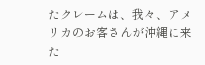たクレームは、我々、アメリカのお客さんが沖縄に来た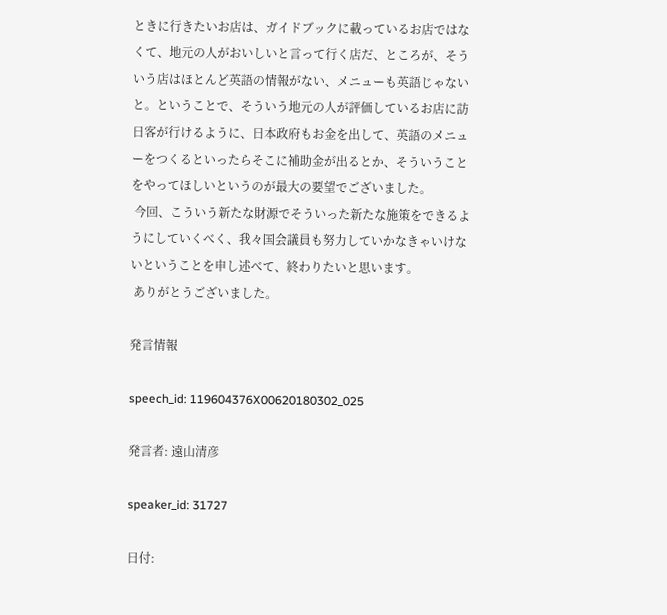ときに行きたいお店は、ガイドブックに載っているお店ではなくて、地元の人がおいしいと言って行く店だ、ところが、そういう店はほとんど英語の情報がない、メニューも英語じゃないと。ということで、そういう地元の人が評価しているお店に訪日客が行けるように、日本政府もお金を出して、英語のメニューをつくるといったらそこに補助金が出るとか、そういうことをやってほしいというのが最大の要望でございました。
 今回、こういう新たな財源でそういった新たな施策をできるようにしていくべく、我々国会議員も努力していかなきゃいけないということを申し述べて、終わりたいと思います。
 ありがとうございました。

発言情報

speech_id: 119604376X00620180302_025

発言者: 遠山清彦

speaker_id: 31727

日付: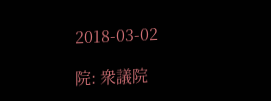2018-03-02

院: 衆議院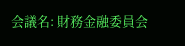会議名: 財務金融委員会